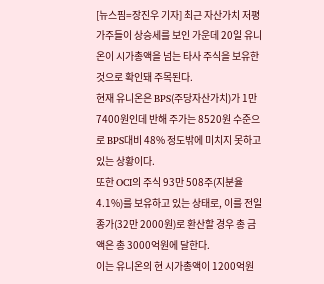[뉴스핌=장진우 기자] 최근 자산가치 저평가주들이 상승세를 보인 가운데 20일 유니온이 시가총액을 넘는 타사 주식을 보유한 것으로 확인돼 주목된다.
현재 유니온은 BPS(주당자산가치)가 1만 7400원인데 반해 주가는 8520원 수준으로 BPS대비 48% 정도밖에 미치지 못하고 있는 상황이다.
또한 OCI의 주식 93만 508주(지분율 4.1%)를 보유하고 있는 상태로, 이를 전일 종가(32만 2000원)로 환산할 경우 총 금액은 총 3000억원에 달한다.
이는 유니온의 현 시가총액이 1200억원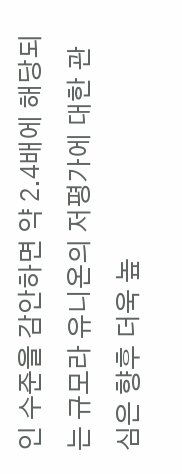인 수준을 감안하면 약 2.4배에 해당되는 규모라 유니온의 저평가에 대한 관심은 향후 더욱 높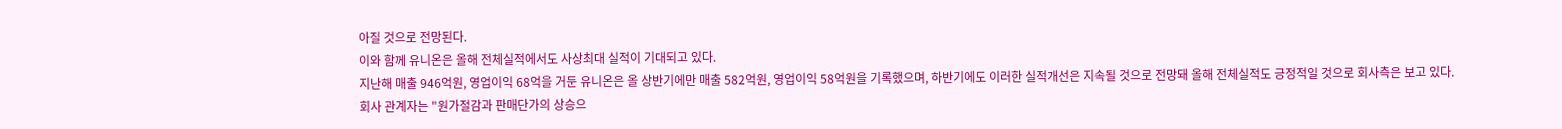아질 것으로 전망된다.
이와 함께 유니온은 올해 전체실적에서도 사상최대 실적이 기대되고 있다.
지난해 매출 946억원, 영업이익 68억을 거둔 유니온은 올 상반기에만 매출 582억원, 영업이익 58억원을 기록했으며, 하반기에도 이러한 실적개선은 지속될 것으로 전망돼 올해 전체실적도 긍정적일 것으로 회사측은 보고 있다.
회사 관계자는 "원가절감과 판매단가의 상승으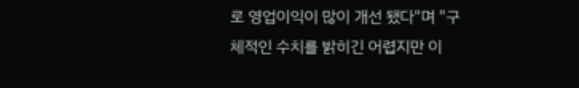로 영업이익이 많이 개선 됐다"며 "구체적인 수치를 밝히긴 어렵지만 이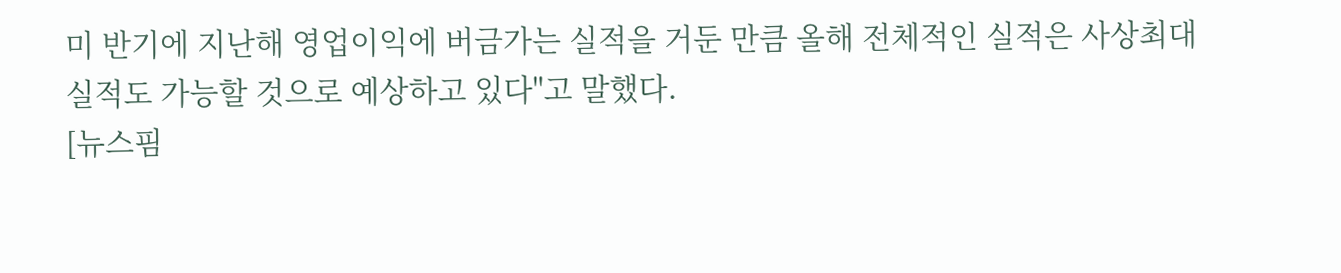미 반기에 지난해 영업이익에 버금가는 실적을 거둔 만큼 올해 전체적인 실적은 사상최대 실적도 가능할 것으로 예상하고 있다"고 말했다.
[뉴스핌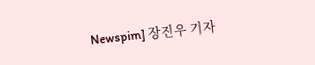Newspim] 장진우 기자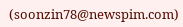(soonzin78@newspim.com)